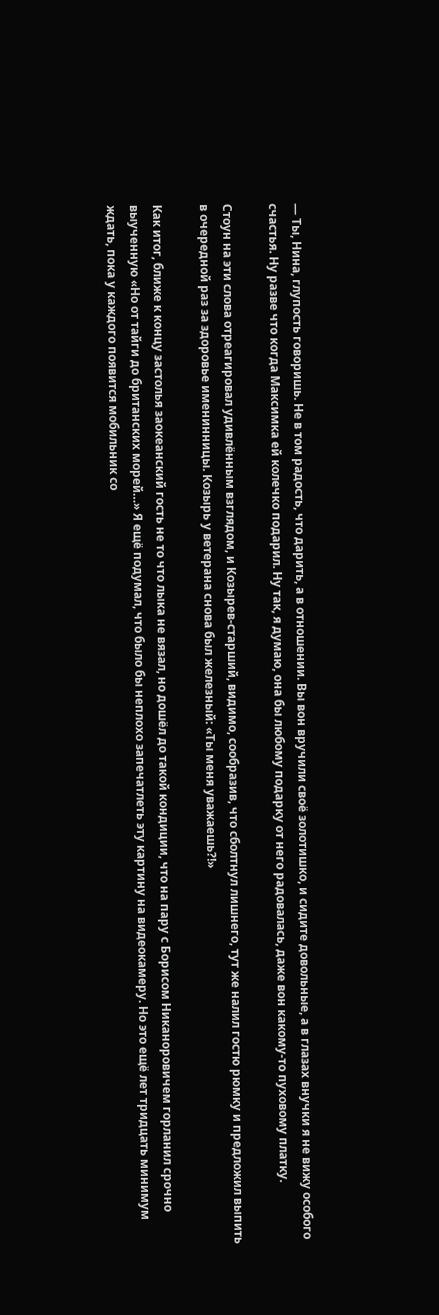— Ты, Нина, глупость говоришь. Не в том радость, что дарить, а в отношении. Вы вон вручили своё золотишко, и сидите довольные, а в глазах внучки я не вижу особого счастья. Ну разве что когда Максимка ей колечко подарил. Ну так, я думаю, она бы любому подарку от него радовалась, даже вон какому-то пуховому платку.

Стоун на эти слова отреагировал удивлённым взглядом, и Козырев-старший, видимо, сообразив, что сболтнул лишнего, тут же налил гостю рюмку и предложил выпить в очередной раз за здоровье именинницы. Козырь у ветерана снова был железный: «Ты меня уважаешь?!»

Как итог, ближе к концу застолья заокеанский гость не то что лыка не вязал, но дошёл до такой кондиции, что на пару с Борисом Никаноровичем горланил срочно выученную «Но от тайги до британских морей…» Я ещё подумал, что было бы неплохо запечатлеть эту картину на видеокамеру. Но это ещё лет тридцать минимум ждать, пока у каждого появится мобильник со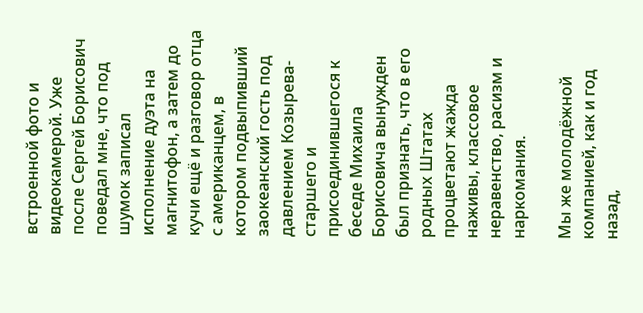встроенной фото и видеокамерой. Уже после Сергей Борисович поведал мне, что под шумок записал исполнение дуэта на магнитофон, а затем до кучи ещё и разговор отца с американцем, в котором подвыпивший заокеанский гость под давлением Козырева-старшего и присоединившегося к беседе Михаила Борисовича вынужден был признать, что в его родных Штатах процветают жажда наживы, классовое неравенство, расизм и наркомания.

Мы же молодёжной компанией, как и год назад,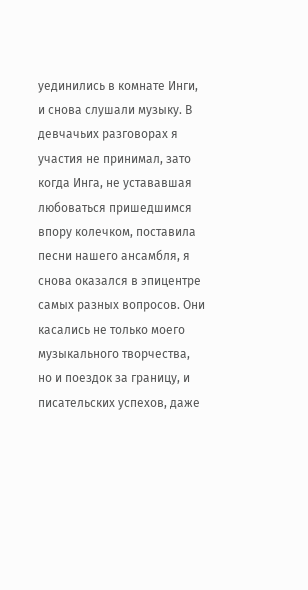уединились в комнате Инги, и снова слушали музыку. В девчачьих разговорах я участия не принимал, зато когда Инга, не устававшая любоваться пришедшимся впору колечком, поставила песни нашего ансамбля, я снова оказался в эпицентре самых разных вопросов. Они касались не только моего музыкального творчества, но и поездок за границу, и писательских успехов, даже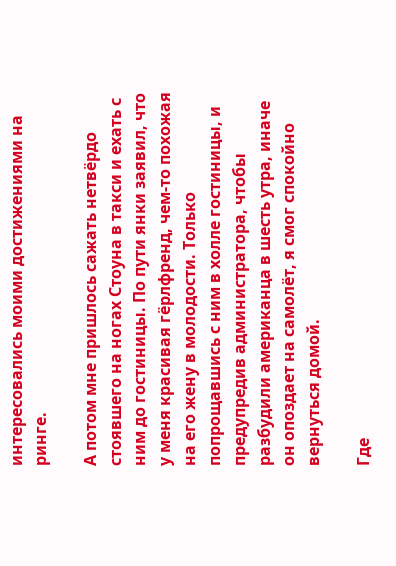интересовались моими достижениями на ринге.

А потом мне пришлось сажать нетвёрдо стоявшего на ногах Стоуна в такси и ехать с ним до гостиницы. По пути янки заявил, что у меня красивая гёрлфренд, чем-то похожая на его жену в молодости. Только попрощавшись с ним в холле гостиницы, и предупредив администратора, чтобы разбудили американца в шесть утра, иначе он опоздает на самолёт, я смог спокойно вернуться домой.

Где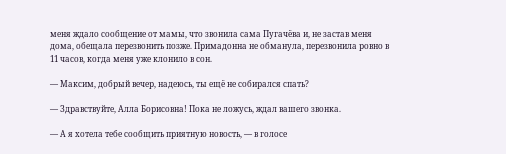меня ждало сообщение от мамы, что звонила сама Пугачёва и, не застав меня дома, обещала перезвонить позже. Примадонна не обманула, перезвонила ровно в 11 часов, когда меня уже клонило в сон.

— Максим, добрый вечер, надеюсь, ты ещё не собирался спать?

— Здравствуйте, Алла Борисовна! Пока не ложусь, ждал вашего звонка.

— А я хотела тебе сообщить приятную новость, — в голосе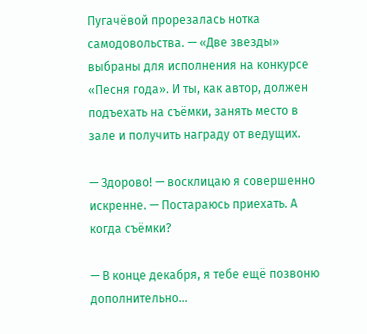Пугачёвой прорезалась нотка самодовольства. — «Две звезды» выбраны для исполнения на конкурсе «Песня года». И ты, как автор, должен подъехать на съёмки, занять место в зале и получить награду от ведущих.

— Здорово! — восклицаю я совершенно искренне. — Постараюсь приехать. А когда съёмки?

— В конце декабря, я тебе ещё позвоню дополнительно…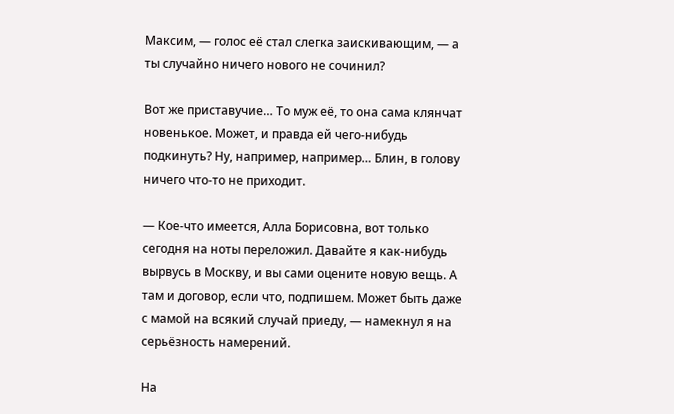Максим, — голос её стал слегка заискивающим, — а ты случайно ничего нового не сочинил?

Вот же приставучие… То муж её, то она сама клянчат новенькое. Может, и правда ей чего-нибудь подкинуть? Ну, например, например… Блин, в голову ничего что-то не приходит.

— Кое-что имеется, Алла Борисовна, вот только сегодня на ноты переложил. Давайте я как-нибудь вырвусь в Москву, и вы сами оцените новую вещь. А там и договор, если что, подпишем. Может быть даже с мамой на всякий случай приеду, — намекнул я на серьёзность намерений.

На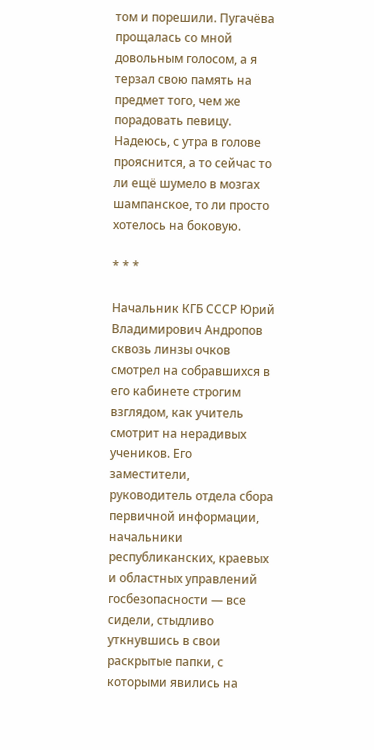том и порешили. Пугачёва прощалась со мной довольным голосом, а я терзал свою память на предмет того, чем же порадовать певицу. Надеюсь, с утра в голове прояснится, а то сейчас то ли ещё шумело в мозгах шампанское, то ли просто хотелось на боковую.

* * *

Начальник КГБ СССР Юрий Владимирович Андропов сквозь линзы очков смотрел на собравшихся в его кабинете строгим взглядом, как учитель смотрит на нерадивых учеников. Его заместители, руководитель отдела сбора первичной информации, начальники республиканских, краевых и областных управлений госбезопасности — все сидели, стыдливо уткнувшись в свои раскрытые папки, с которыми явились на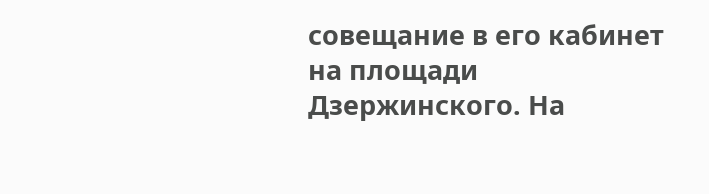совещание в его кабинет на площади Дзержинского. На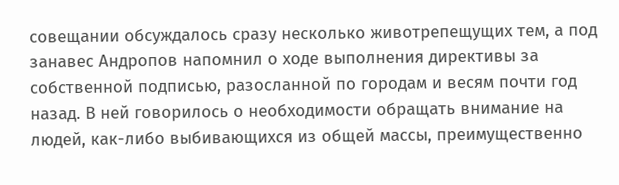совещании обсуждалось сразу несколько животрепещущих тем, а под занавес Андропов напомнил о ходе выполнения директивы за собственной подписью, разосланной по городам и весям почти год назад. В ней говорилось о необходимости обращать внимание на людей, как-либо выбивающихся из общей массы, преимущественно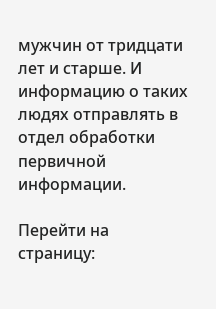мужчин от тридцати лет и старше. И информацию о таких людях отправлять в отдел обработки первичной информации.

Перейти на страницу: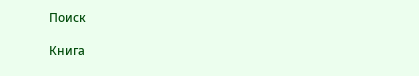Поиск

Книга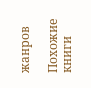жанров

Похожие книги